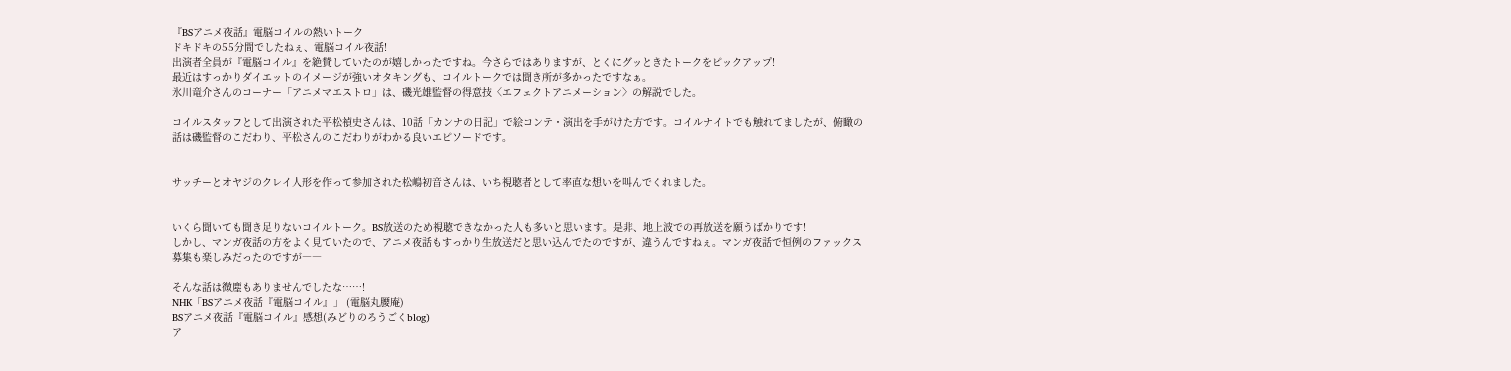『BSアニメ夜話』電脳コイルの熱いトーク
ドキドキの55分間でしたねぇ、電脳コイル夜話!
出演者全員が『電脳コイル』を絶賛していたのが嬉しかったですね。今さらではありますが、とくにグッときたトークをピックアップ!
最近はすっかりダイエットのイメージが強いオタキングも、コイルトークでは聞き所が多かったですなぁ。
氷川竜介さんのコーナー「アニメマエストロ」は、磯光雄監督の得意技〈エフェクトアニメーション〉の解説でした。

コイルスタッフとして出演された平松禎史さんは、10話「カンナの日記」で絵コンテ・演出を手がけた方です。コイルナイトでも触れてましたが、俯瞰の話は磯監督のこだわり、平松さんのこだわりがわかる良いエピソードです。


サッチーとオヤジのクレイ人形を作って参加された松嶋初音さんは、いち視聴者として率直な想いを叫んでくれました。


いくら聞いても聞き足りないコイルトーク。BS放送のため視聴できなかった人も多いと思います。是非、地上波での再放送を願うばかりです!
しかし、マンガ夜話の方をよく見ていたので、アニメ夜話もすっかり生放送だと思い込んでたのですが、違うんですねぇ。マンガ夜話で恒例のファックス募集も楽しみだったのですが――

そんな話は微塵もありませんでしたな……!
NHK「BSアニメ夜話『電脳コイル』」 (電脳丸腰庵)
BSアニメ夜話『電脳コイル』感想(みどりのろうごくblog)
ア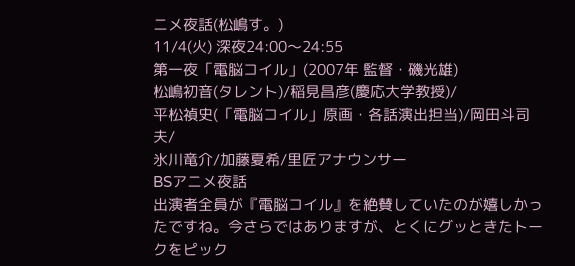ニメ夜話(松嶋す。)
11/4(火) 深夜24:00〜24:55
第一夜「電脳コイル」(2007年 監督・磯光雄)
松嶋初音(タレント)/稲見昌彦(慶応大学教授)/
平松禎史(「電脳コイル」原画・各話演出担当)/岡田斗司夫/
氷川竜介/加藤夏希/里匠アナウンサー
BSアニメ夜話
出演者全員が『電脳コイル』を絶賛していたのが嬉しかったですね。今さらではありますが、とくにグッときたトークをピック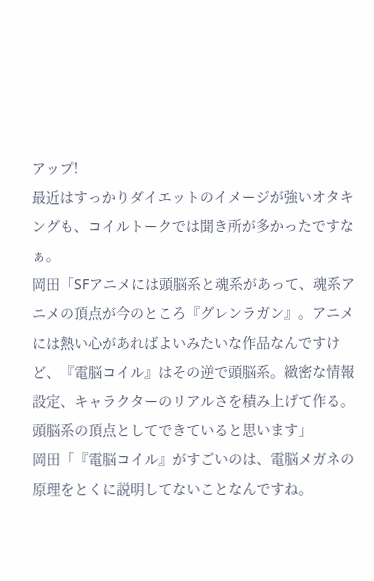アップ!
最近はすっかりダイエットのイメージが強いオタキングも、コイルトークでは聞き所が多かったですなぁ。
岡田「SFアニメには頭脳系と魂系があって、魂系アニメの頂点が今のところ『グレンラガン』。アニメには熱い心があればよいみたいな作品なんですけど、『電脳コイル』はその逆で頭脳系。緻密な情報設定、キャラクターのリアルさを積み上げて作る。頭脳系の頂点としてできていると思います」
岡田「『電脳コイル』がすごいのは、電脳メガネの原理をとくに説明してないことなんですね。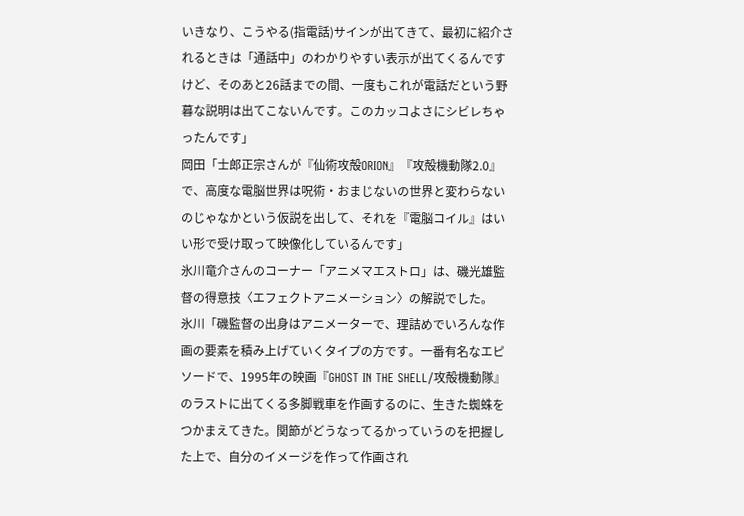いきなり、こうやる(指電話)サインが出てきて、最初に紹介されるときは「通話中」のわかりやすい表示が出てくるんですけど、そのあと26話までの間、一度もこれが電話だという野暮な説明は出てこないんです。このカッコよさにシビレちゃったんです」
岡田「士郎正宗さんが『仙術攻殻ORION』『攻殻機動隊2.0』で、高度な電脳世界は呪術・おまじないの世界と変わらないのじゃなかという仮説を出して、それを『電脳コイル』はいい形で受け取って映像化しているんです」
氷川竜介さんのコーナー「アニメマエストロ」は、磯光雄監督の得意技〈エフェクトアニメーション〉の解説でした。
氷川「磯監督の出身はアニメーターで、理詰めでいろんな作画の要素を積み上げていくタイプの方です。一番有名なエピソードで、1995年の映画『GHOST IN THE SHELL/攻殻機動隊』のラストに出てくる多脚戦車を作画するのに、生きた蜘蛛をつかまえてきた。関節がどうなってるかっていうのを把握した上で、自分のイメージを作って作画され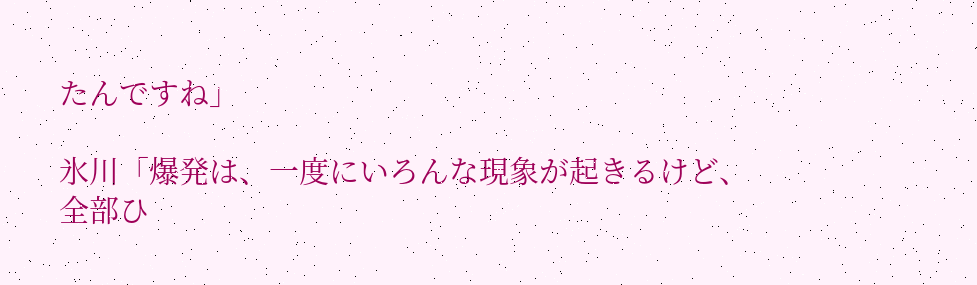たんですね」

氷川「爆発は、一度にいろんな現象が起きるけど、全部ひ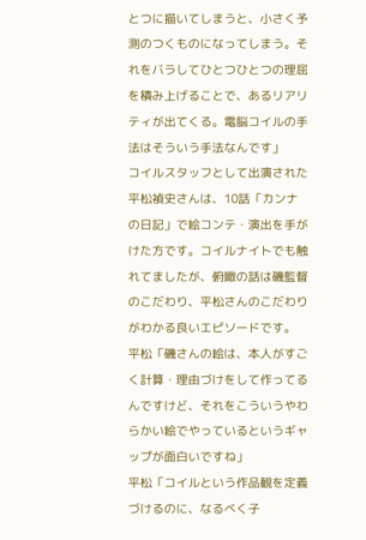とつに描いてしまうと、小さく予測のつくものになってしまう。それをバラしてひとつひとつの理屈を積み上げることで、あるリアリティが出てくる。電脳コイルの手法はそういう手法なんです」
コイルスタッフとして出演された平松禎史さんは、10話「カンナの日記」で絵コンテ・演出を手がけた方です。コイルナイトでも触れてましたが、俯瞰の話は磯監督のこだわり、平松さんのこだわりがわかる良いエピソードです。
平松「磯さんの絵は、本人がすごく計算・理由づけをして作ってるんですけど、それをこういうやわらかい絵でやっているというギャップが面白いですね」
平松「コイルという作品観を定義づけるのに、なるべく子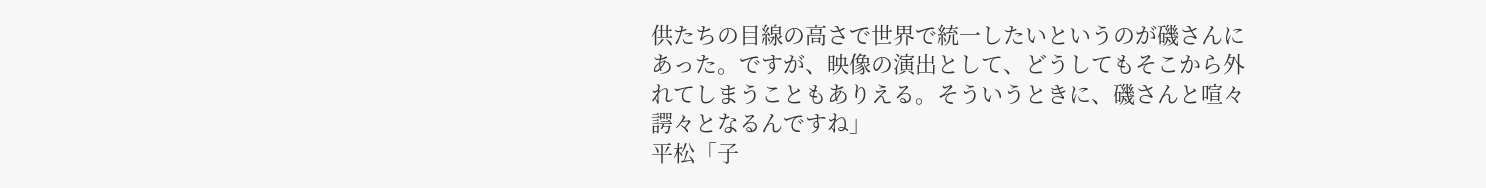供たちの目線の高さで世界で統一したいというのが磯さんにあった。ですが、映像の演出として、どうしてもそこから外れてしまうこともありえる。そういうときに、磯さんと喧々諤々となるんですね」
平松「子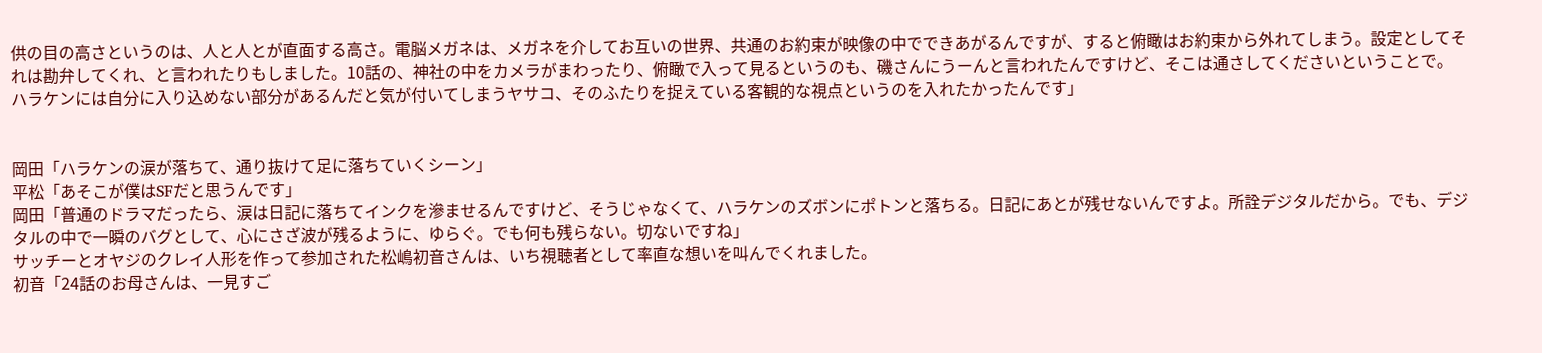供の目の高さというのは、人と人とが直面する高さ。電脳メガネは、メガネを介してお互いの世界、共通のお約束が映像の中でできあがるんですが、すると俯瞰はお約束から外れてしまう。設定としてそれは勘弁してくれ、と言われたりもしました。10話の、神社の中をカメラがまわったり、俯瞰で入って見るというのも、磯さんにうーんと言われたんですけど、そこは通さしてくださいということで。ハラケンには自分に入り込めない部分があるんだと気が付いてしまうヤサコ、そのふたりを捉えている客観的な視点というのを入れたかったんです」


岡田「ハラケンの涙が落ちて、通り抜けて足に落ちていくシーン」
平松「あそこが僕はSFだと思うんです」
岡田「普通のドラマだったら、涙は日記に落ちてインクを滲ませるんですけど、そうじゃなくて、ハラケンのズボンにポトンと落ちる。日記にあとが残せないんですよ。所詮デジタルだから。でも、デジタルの中で一瞬のバグとして、心にさざ波が残るように、ゆらぐ。でも何も残らない。切ないですね」
サッチーとオヤジのクレイ人形を作って参加された松嶋初音さんは、いち視聴者として率直な想いを叫んでくれました。
初音「24話のお母さんは、一見すご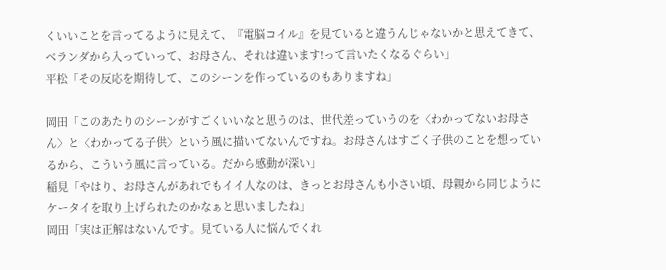くいいことを言ってるように見えて、『電脳コイル』を見ていると違うんじゃないかと思えてきて、ベランダから入っていって、お母さん、それは違います!って言いたくなるぐらい」
平松「その反応を期待して、このシーンを作っているのもありますね」

岡田「このあたりのシーンがすごくいいなと思うのは、世代差っていうのを〈わかってないお母さん〉と〈わかってる子供〉という風に描いてないんですね。お母さんはすごく子供のことを想っているから、こういう風に言っている。だから感動が深い」
稲見「やはり、お母さんがあれでもイイ人なのは、きっとお母さんも小さい頃、母親から同じようにケータイを取り上げられたのかなぁと思いましたね」
岡田「実は正解はないんです。見ている人に悩んでくれ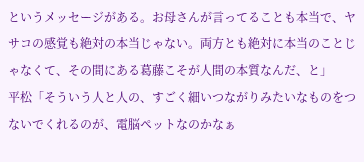というメッセージがある。お母さんが言ってることも本当で、ヤサコの感覚も絶対の本当じゃない。両方とも絶対に本当のことじゃなくて、その間にある葛藤こそが人間の本質なんだ、と」
平松「そういう人と人の、すごく細いつながりみたいなものをつないでくれるのが、電脳ペットなのかなぁ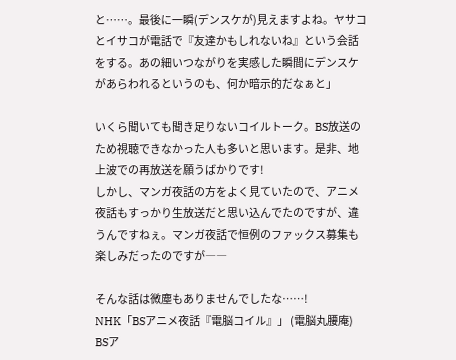と……。最後に一瞬(デンスケが)見えますよね。ヤサコとイサコが電話で『友達かもしれないね』という会話をする。あの細いつながりを実感した瞬間にデンスケがあらわれるというのも、何か暗示的だなぁと」

いくら聞いても聞き足りないコイルトーク。BS放送のため視聴できなかった人も多いと思います。是非、地上波での再放送を願うばかりです!
しかし、マンガ夜話の方をよく見ていたので、アニメ夜話もすっかり生放送だと思い込んでたのですが、違うんですねぇ。マンガ夜話で恒例のファックス募集も楽しみだったのですが――

そんな話は微塵もありませんでしたな……!
NHK「BSアニメ夜話『電脳コイル』」 (電脳丸腰庵)
BSア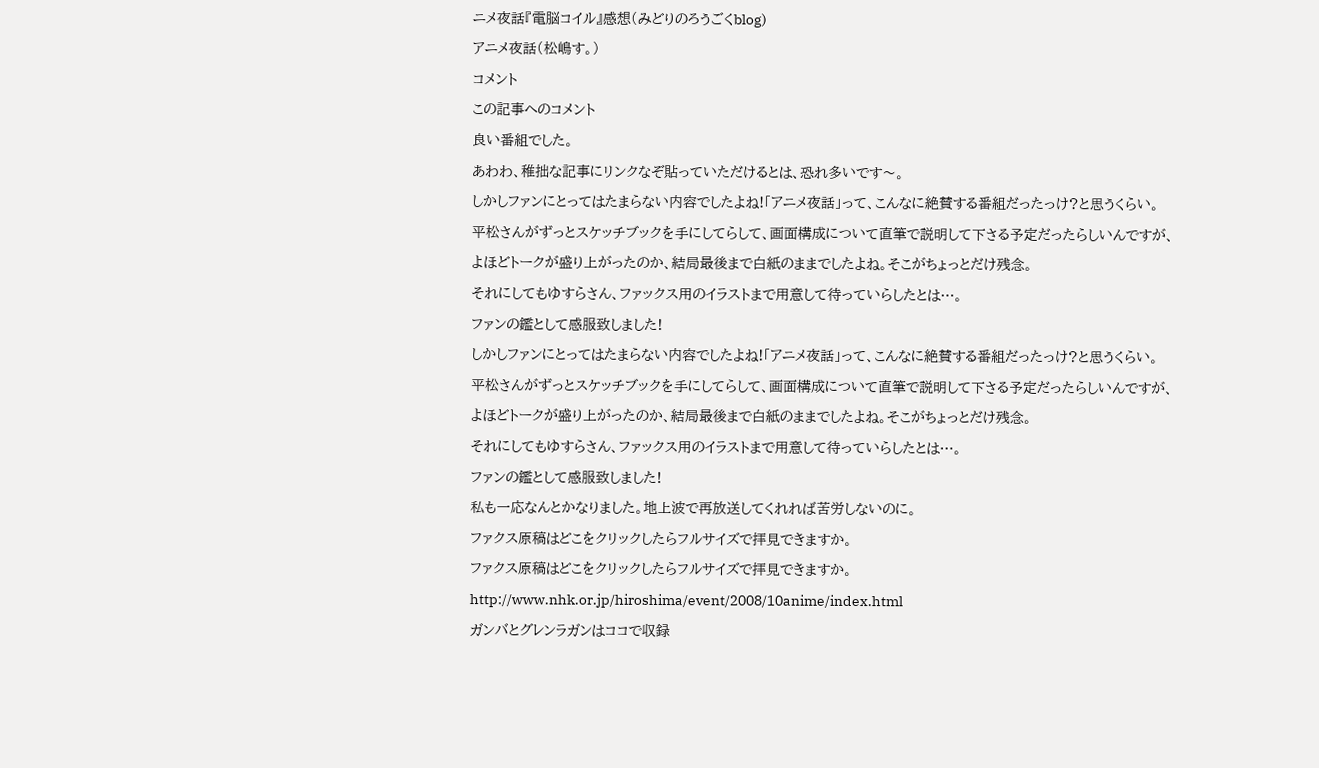ニメ夜話『電脳コイル』感想(みどりのろうごくblog)
アニメ夜話(松嶋す。)
コメント
この記事へのコメント
良い番組でした。
あわわ、稚拙な記事にリンクなぞ貼っていただけるとは、恐れ多いです〜。
しかしファンにとってはたまらない内容でしたよね!「アニメ夜話」って、こんなに絶賛する番組だったっけ?と思うくらい。
平松さんがずっとスケッチブックを手にしてらして、画面構成について直筆で説明して下さる予定だったらしいんですが、よほどトークが盛り上がったのか、結局最後まで白紙のままでしたよね。そこがちょっとだけ残念。
それにしてもゆすらさん、ファックス用のイラストまで用意して待っていらしたとは…。
ファンの鑑として感服致しました!
しかしファンにとってはたまらない内容でしたよね!「アニメ夜話」って、こんなに絶賛する番組だったっけ?と思うくらい。
平松さんがずっとスケッチブックを手にしてらして、画面構成について直筆で説明して下さる予定だったらしいんですが、よほどトークが盛り上がったのか、結局最後まで白紙のままでしたよね。そこがちょっとだけ残念。
それにしてもゆすらさん、ファックス用のイラストまで用意して待っていらしたとは…。
ファンの鑑として感服致しました!
私も一応なんとかなりました。地上波で再放送してくれれば苦労しないのに。
ファクス原稿はどこをクリックしたらフルサイズで拝見できますか。
ファクス原稿はどこをクリックしたらフルサイズで拝見できますか。
http://www.nhk.or.jp/hiroshima/event/2008/10anime/index.html
ガンバとグレンラガンはココで収録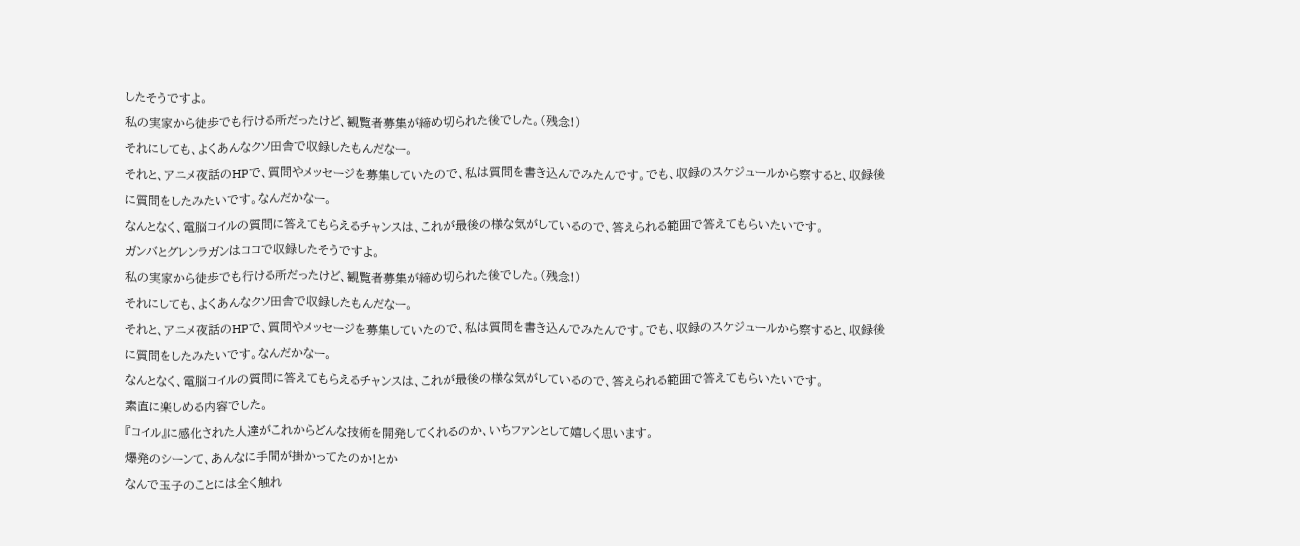したそうですよ。
私の実家から徒歩でも行ける所だったけど、観覧者募集が締め切られた後でした。(残念!)
それにしても、よくあんなクソ田舎で収録したもんだなー。
それと、アニメ夜話のHPで、質問やメッセージを募集していたので、私は質問を書き込んでみたんです。でも、収録のスケジュールから察すると、収録後に質問をしたみたいです。なんだかなー。
なんとなく、電脳コイルの質問に答えてもらえるチャンスは、これが最後の様な気がしているので、答えられる範囲で答えてもらいたいです。
ガンバとグレンラガンはココで収録したそうですよ。
私の実家から徒歩でも行ける所だったけど、観覧者募集が締め切られた後でした。(残念!)
それにしても、よくあんなクソ田舎で収録したもんだなー。
それと、アニメ夜話のHPで、質問やメッセージを募集していたので、私は質問を書き込んでみたんです。でも、収録のスケジュールから察すると、収録後に質問をしたみたいです。なんだかなー。
なんとなく、電脳コイルの質問に答えてもらえるチャンスは、これが最後の様な気がしているので、答えられる範囲で答えてもらいたいです。
素直に楽しめる内容でした。
『コイル』に感化された人達がこれからどんな技術を開発してくれるのか、いちファンとして嬉しく思います。
爆発のシーンて、あんなに手間が掛かってたのか!とか
なんで玉子のことには全く触れ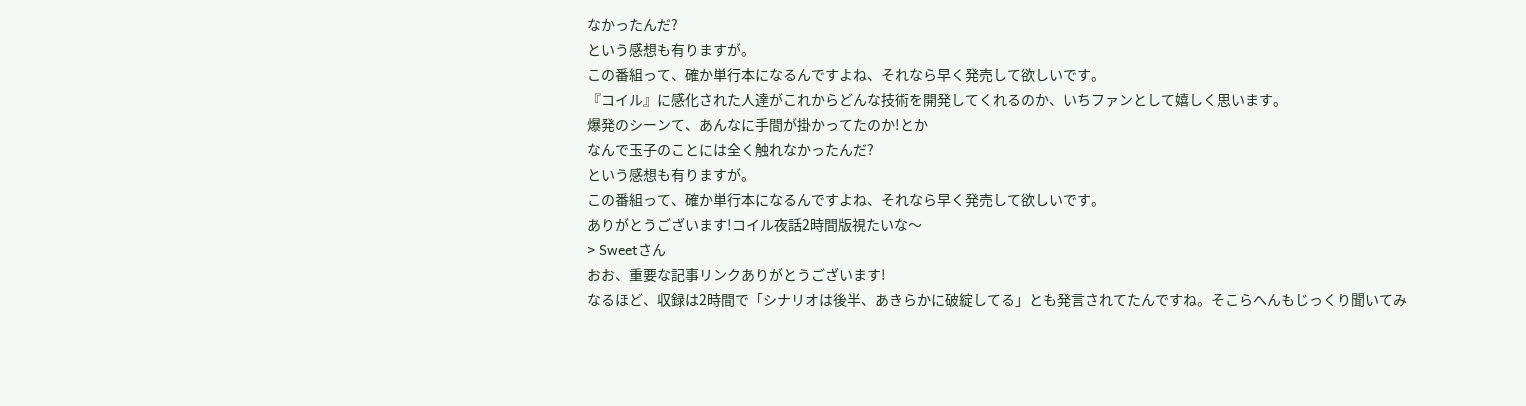なかったんだ?
という感想も有りますが。
この番組って、確か単行本になるんですよね、それなら早く発売して欲しいです。
『コイル』に感化された人達がこれからどんな技術を開発してくれるのか、いちファンとして嬉しく思います。
爆発のシーンて、あんなに手間が掛かってたのか!とか
なんで玉子のことには全く触れなかったんだ?
という感想も有りますが。
この番組って、確か単行本になるんですよね、それなら早く発売して欲しいです。
ありがとうございます!コイル夜話2時間版視たいな〜
> Sweetさん
おお、重要な記事リンクありがとうございます!
なるほど、収録は2時間で「シナリオは後半、あきらかに破綻してる」とも発言されてたんですね。そこらへんもじっくり聞いてみ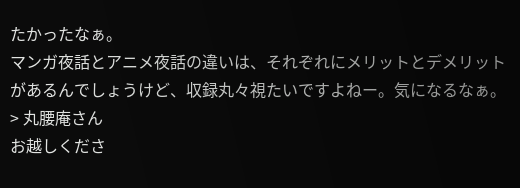たかったなぁ。
マンガ夜話とアニメ夜話の違いは、それぞれにメリットとデメリットがあるんでしょうけど、収録丸々視たいですよねー。気になるなぁ。
> 丸腰庵さん
お越しくださ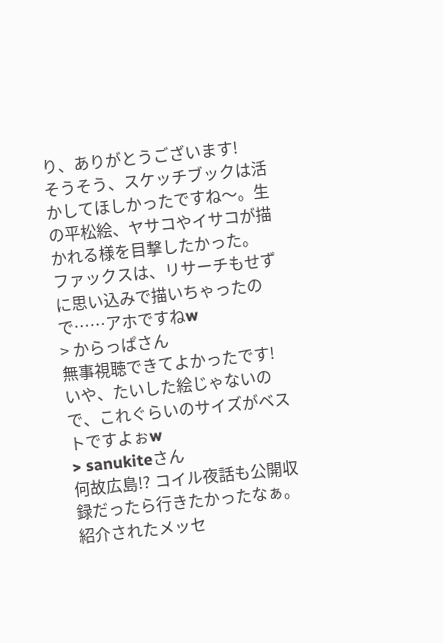り、ありがとうございます!
そうそう、スケッチブックは活かしてほしかったですね〜。生の平松絵、ヤサコやイサコが描かれる様を目撃したかった。
ファックスは、リサーチもせずに思い込みで描いちゃったので……アホですねw
> からっぱさん
無事視聴できてよかったです!
いや、たいした絵じゃないので、これぐらいのサイズがベストですよぉw
> sanukiteさん
何故広島!? コイル夜話も公開収録だったら行きたかったなぁ。
紹介されたメッセ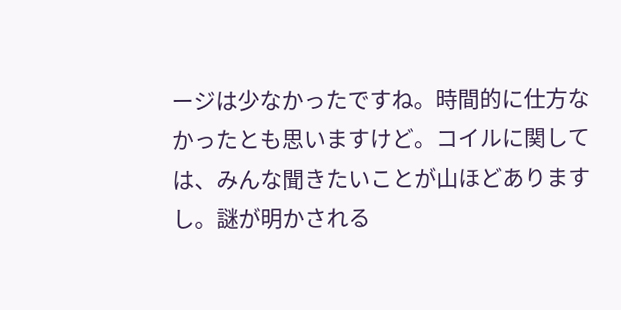ージは少なかったですね。時間的に仕方なかったとも思いますけど。コイルに関しては、みんな聞きたいことが山ほどありますし。謎が明かされる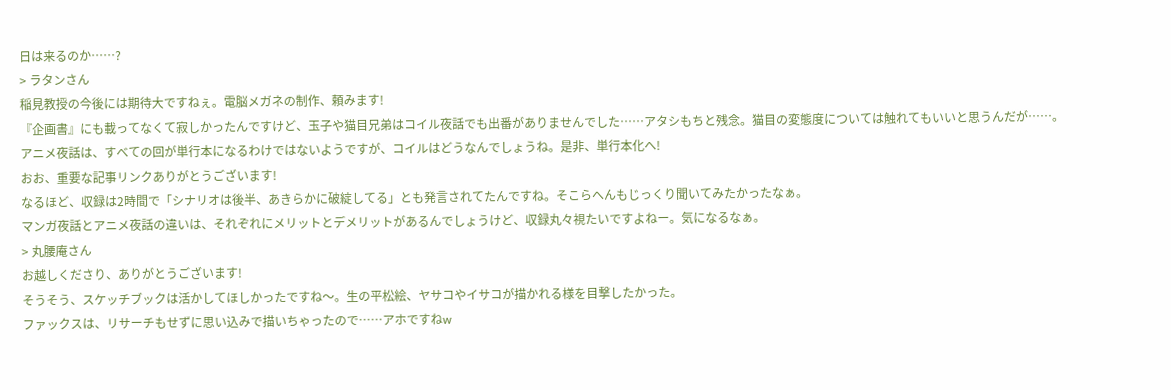日は来るのか……?
> ラタンさん
稲見教授の今後には期待大ですねぇ。電脳メガネの制作、頼みます!
『企画書』にも載ってなくて寂しかったんですけど、玉子や猫目兄弟はコイル夜話でも出番がありませんでした……アタシもちと残念。猫目の変態度については触れてもいいと思うんだが……。
アニメ夜話は、すべての回が単行本になるわけではないようですが、コイルはどうなんでしょうね。是非、単行本化へ!
おお、重要な記事リンクありがとうございます!
なるほど、収録は2時間で「シナリオは後半、あきらかに破綻してる」とも発言されてたんですね。そこらへんもじっくり聞いてみたかったなぁ。
マンガ夜話とアニメ夜話の違いは、それぞれにメリットとデメリットがあるんでしょうけど、収録丸々視たいですよねー。気になるなぁ。
> 丸腰庵さん
お越しくださり、ありがとうございます!
そうそう、スケッチブックは活かしてほしかったですね〜。生の平松絵、ヤサコやイサコが描かれる様を目撃したかった。
ファックスは、リサーチもせずに思い込みで描いちゃったので……アホですねw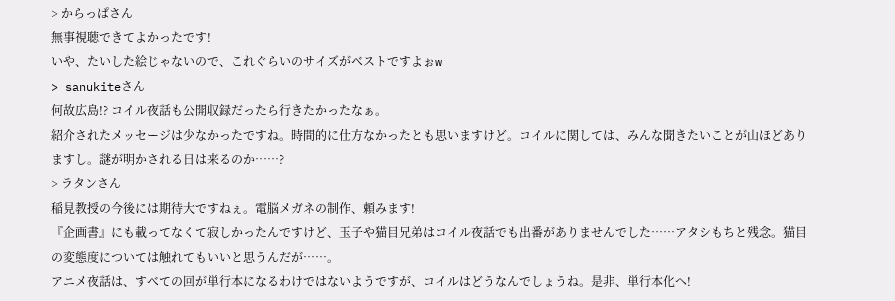> からっぱさん
無事視聴できてよかったです!
いや、たいした絵じゃないので、これぐらいのサイズがベストですよぉw
> sanukiteさん
何故広島!? コイル夜話も公開収録だったら行きたかったなぁ。
紹介されたメッセージは少なかったですね。時間的に仕方なかったとも思いますけど。コイルに関しては、みんな聞きたいことが山ほどありますし。謎が明かされる日は来るのか……?
> ラタンさん
稲見教授の今後には期待大ですねぇ。電脳メガネの制作、頼みます!
『企画書』にも載ってなくて寂しかったんですけど、玉子や猫目兄弟はコイル夜話でも出番がありませんでした……アタシもちと残念。猫目の変態度については触れてもいいと思うんだが……。
アニメ夜話は、すべての回が単行本になるわけではないようですが、コイルはどうなんでしょうね。是非、単行本化へ!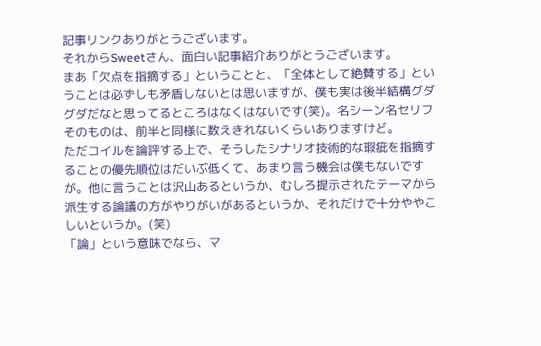記事リンクありがとうございます。
それからSweetさん、面白い記事紹介ありがとうございます。
まあ「欠点を指摘する」ということと、「全体として絶賛する」ということは必ずしも矛盾しないとは思いますが、僕も実は後半結構グダグダだなと思ってるところはなくはないです(笑)。名シーン名セリフそのものは、前半と同様に数えきれないくらいありますけど。
ただコイルを論評する上で、そうしたシナリオ技術的な瑕疵を指摘することの優先順位はだいぶ低くて、あまり言う機会は僕もないですが。他に言うことは沢山あるというか、むしろ提示されたテーマから派生する論議の方がやりがいがあるというか、それだけで十分ややこしいというか。(笑)
「論」という意味でなら、マ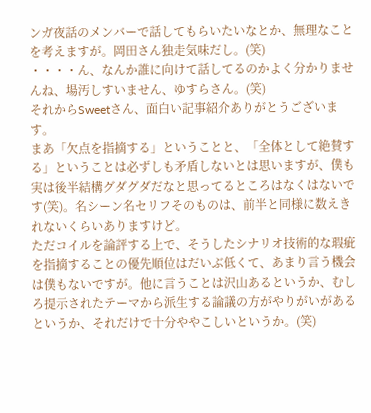ンガ夜話のメンバーで話してもらいたいなとか、無理なことを考えますが。岡田さん独走気味だし。(笑)
・・・・ん、なんか誰に向けて話してるのかよく分かりませんね、場汚しすいません、ゆすらさん。(笑)
それからSweetさん、面白い記事紹介ありがとうございます。
まあ「欠点を指摘する」ということと、「全体として絶賛する」ということは必ずしも矛盾しないとは思いますが、僕も実は後半結構グダグダだなと思ってるところはなくはないです(笑)。名シーン名セリフそのものは、前半と同様に数えきれないくらいありますけど。
ただコイルを論評する上で、そうしたシナリオ技術的な瑕疵を指摘することの優先順位はだいぶ低くて、あまり言う機会は僕もないですが。他に言うことは沢山あるというか、むしろ提示されたテーマから派生する論議の方がやりがいがあるというか、それだけで十分ややこしいというか。(笑)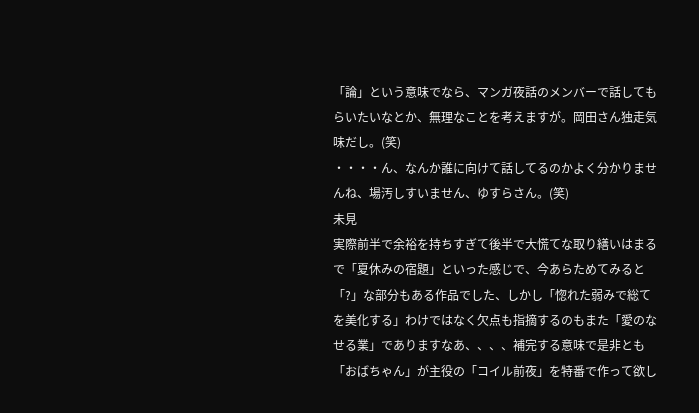「論」という意味でなら、マンガ夜話のメンバーで話してもらいたいなとか、無理なことを考えますが。岡田さん独走気味だし。(笑)
・・・・ん、なんか誰に向けて話してるのかよく分かりませんね、場汚しすいません、ゆすらさん。(笑)
未見
実際前半で余裕を持ちすぎて後半で大慌てな取り繕いはまるで「夏休みの宿題」といった感じで、今あらためてみると「?」な部分もある作品でした、しかし「惚れた弱みで総てを美化する」わけではなく欠点も指摘するのもまた「愛のなせる業」でありますなあ、、、、補完する意味で是非とも「おばちゃん」が主役の「コイル前夜」を特番で作って欲し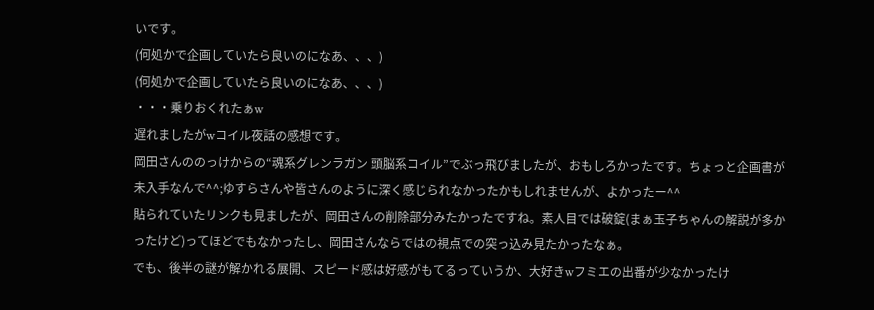いです。
(何処かで企画していたら良いのになあ、、、)
(何処かで企画していたら良いのになあ、、、)
・・・乗りおくれたぁw
遅れましたがwコイル夜話の感想です。
岡田さんののっけからの“魂系グレンラガン 頭脳系コイル”でぶっ飛びましたが、おもしろかったです。ちょっと企画書が未入手なんで^^;ゆすらさんや皆さんのように深く感じられなかったかもしれませんが、よかったー^^
貼られていたリンクも見ましたが、岡田さんの削除部分みたかったですね。素人目では破錠(まぁ玉子ちゃんの解説が多かったけど)ってほどでもなかったし、岡田さんならではの視点での突っ込み見たかったなぁ。
でも、後半の謎が解かれる展開、スピード感は好感がもてるっていうか、大好きwフミエの出番が少なかったけ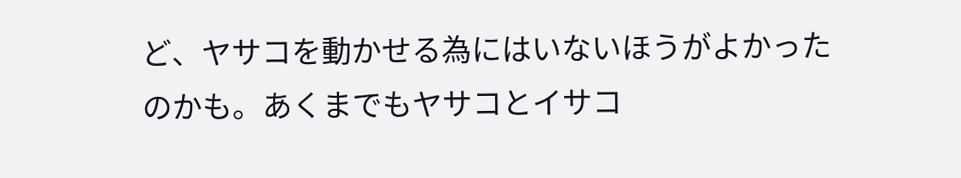ど、ヤサコを動かせる為にはいないほうがよかったのかも。あくまでもヤサコとイサコ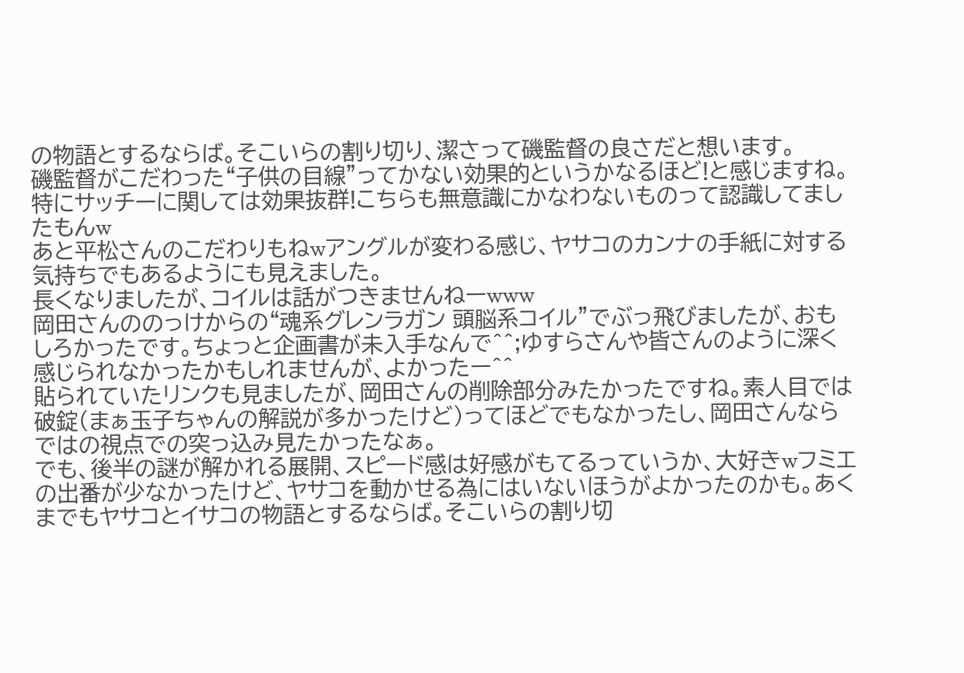の物語とするならば。そこいらの割り切り、潔さって磯監督の良さだと想います。
磯監督がこだわった“子供の目線”ってかない効果的というかなるほど!と感じますね。特にサッチーに関しては効果抜群!こちらも無意識にかなわないものって認識してましたもんw
あと平松さんのこだわりもねwアングルが変わる感じ、ヤサコのカンナの手紙に対する気持ちでもあるようにも見えました。
長くなりましたが、コイルは話がつきませんねーwww
岡田さんののっけからの“魂系グレンラガン 頭脳系コイル”でぶっ飛びましたが、おもしろかったです。ちょっと企画書が未入手なんで^^;ゆすらさんや皆さんのように深く感じられなかったかもしれませんが、よかったー^^
貼られていたリンクも見ましたが、岡田さんの削除部分みたかったですね。素人目では破錠(まぁ玉子ちゃんの解説が多かったけど)ってほどでもなかったし、岡田さんならではの視点での突っ込み見たかったなぁ。
でも、後半の謎が解かれる展開、スピード感は好感がもてるっていうか、大好きwフミエの出番が少なかったけど、ヤサコを動かせる為にはいないほうがよかったのかも。あくまでもヤサコとイサコの物語とするならば。そこいらの割り切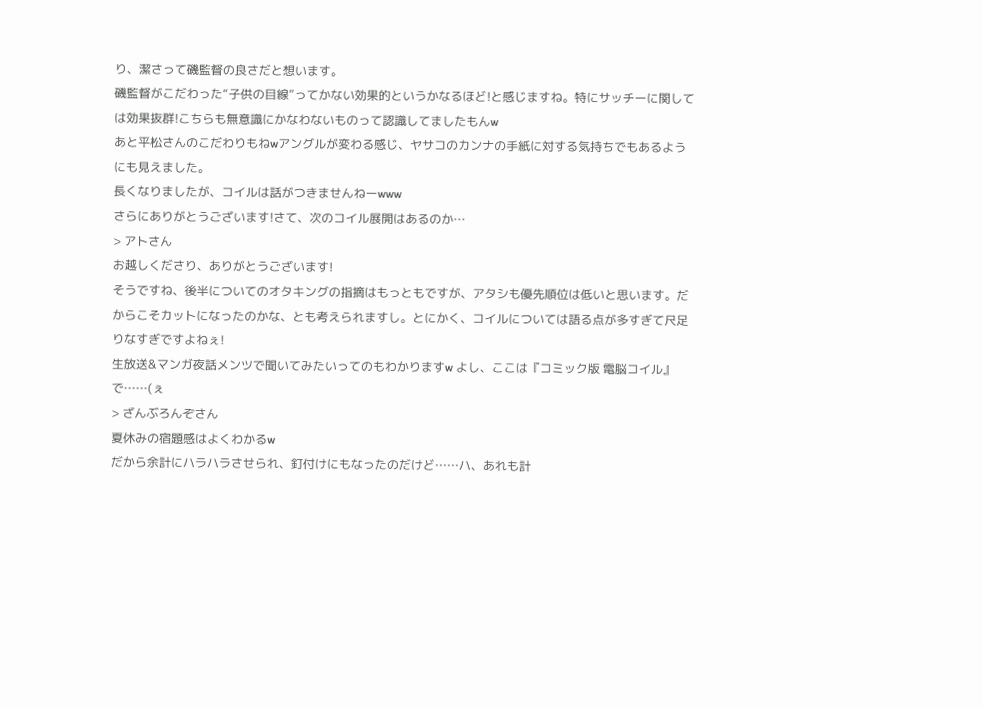り、潔さって磯監督の良さだと想います。
磯監督がこだわった“子供の目線”ってかない効果的というかなるほど!と感じますね。特にサッチーに関しては効果抜群!こちらも無意識にかなわないものって認識してましたもんw
あと平松さんのこだわりもねwアングルが変わる感じ、ヤサコのカンナの手紙に対する気持ちでもあるようにも見えました。
長くなりましたが、コイルは話がつきませんねーwww
さらにありがとうございます!さて、次のコイル展開はあるのか…
> アトさん
お越しくださり、ありがとうございます!
そうですね、後半についてのオタキングの指摘はもっともですが、アタシも優先順位は低いと思います。だからこそカットになったのかな、とも考えられますし。とにかく、コイルについては語る点が多すぎて尺足りなすぎですよねぇ!
生放送&マンガ夜話メンツで聞いてみたいってのもわかりますw よし、ここは『コミック版 電脳コイル』で……(ぇ
> ざんぶろんぞさん
夏休みの宿題感はよくわかるw
だから余計にハラハラさせられ、釘付けにもなったのだけど……ハ、あれも計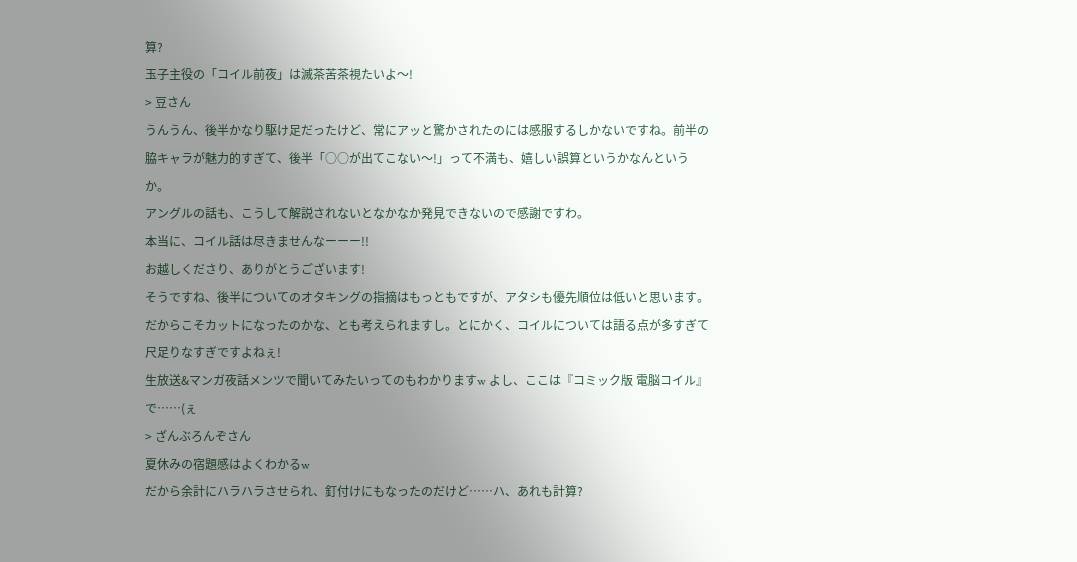算?
玉子主役の「コイル前夜」は滅茶苦茶視たいよ〜!
> 豆さん
うんうん、後半かなり駆け足だったけど、常にアッと驚かされたのには感服するしかないですね。前半の脇キャラが魅力的すぎて、後半「○○が出てこない〜!」って不満も、嬉しい誤算というかなんというか。
アングルの話も、こうして解説されないとなかなか発見できないので感謝ですわ。
本当に、コイル話は尽きませんなーーー!!
お越しくださり、ありがとうございます!
そうですね、後半についてのオタキングの指摘はもっともですが、アタシも優先順位は低いと思います。だからこそカットになったのかな、とも考えられますし。とにかく、コイルについては語る点が多すぎて尺足りなすぎですよねぇ!
生放送&マンガ夜話メンツで聞いてみたいってのもわかりますw よし、ここは『コミック版 電脳コイル』で……(ぇ
> ざんぶろんぞさん
夏休みの宿題感はよくわかるw
だから余計にハラハラさせられ、釘付けにもなったのだけど……ハ、あれも計算?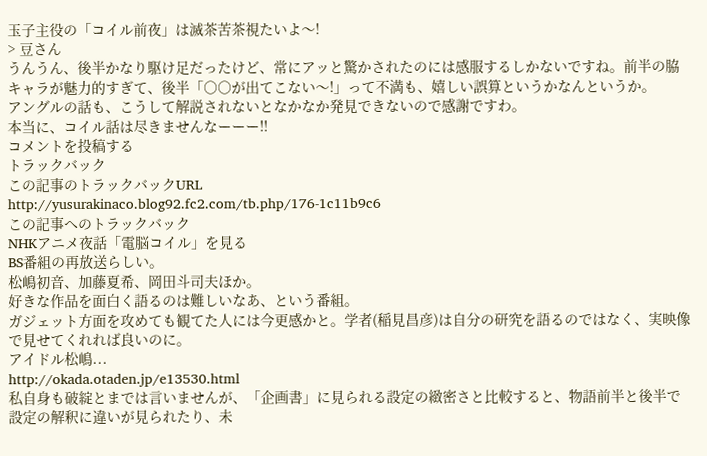玉子主役の「コイル前夜」は滅茶苦茶視たいよ〜!
> 豆さん
うんうん、後半かなり駆け足だったけど、常にアッと驚かされたのには感服するしかないですね。前半の脇キャラが魅力的すぎて、後半「○○が出てこない〜!」って不満も、嬉しい誤算というかなんというか。
アングルの話も、こうして解説されないとなかなか発見できないので感謝ですわ。
本当に、コイル話は尽きませんなーーー!!
コメントを投稿する
トラックバック
この記事のトラックバックURL
http://yusurakinaco.blog92.fc2.com/tb.php/176-1c11b9c6
この記事へのトラックバック
NHKアニメ夜話「電脳コイル」を見る
BS番組の再放送らしい。
松嶋初音、加藤夏希、岡田斗司夫ほか。
好きな作品を面白く語るのは難しいなあ、という番組。
ガジェット方面を攻めても観てた人には今更感かと。学者(稲見昌彦)は自分の研究を語るのではなく、実映像で見せてくれれば良いのに。
アイドル松嶋...
http://okada.otaden.jp/e13530.html
私自身も破綻とまでは言いませんが、「企画書」に見られる設定の緻密さと比較すると、物語前半と後半で設定の解釈に違いが見られたり、未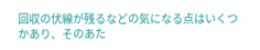回収の伏線が残るなどの気になる点はいくつかあり、そのあた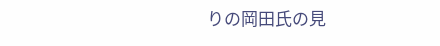りの岡田氏の見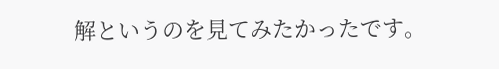解というのを見てみたかったです。